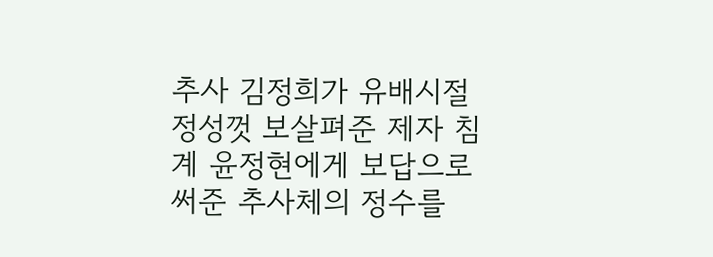추사 김정희가 유배시절 정성껏 보살펴준 제자 침계 윤정현에게 보답으로 써준 추사체의 정수를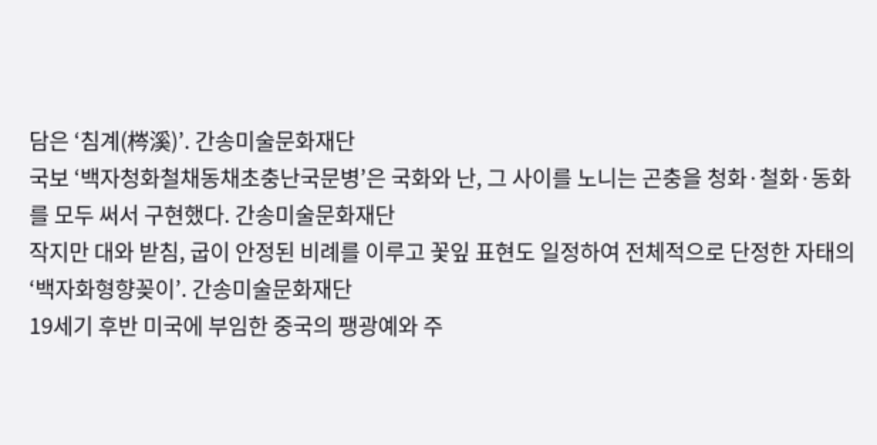담은 ‘침계(梣溪)’. 간송미술문화재단
국보 ‘백자청화철채동채초충난국문병’은 국화와 난, 그 사이를 노니는 곤충을 청화·철화·동화를 모두 써서 구현했다. 간송미술문화재단
작지만 대와 받침, 굽이 안정된 비례를 이루고 꽃잎 표현도 일정하여 전체적으로 단정한 자태의 ‘백자화형향꽂이’. 간송미술문화재단
19세기 후반 미국에 부임한 중국의 팽광예와 주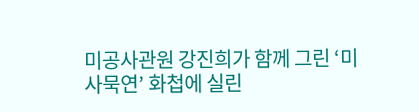미공사관원 강진희가 함께 그린 ‘미사묵연’ 화첩에 실린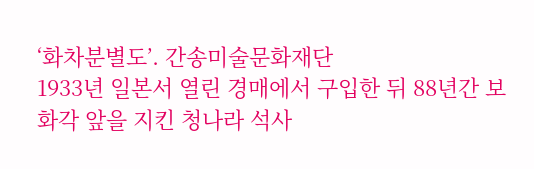‘화차분별도’. 간송미술문화재단
1933년 일본서 열린 경매에서 구입한 뒤 88년간 보화각 앞을 지킨 청나라 석사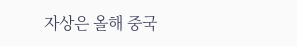자상은 올해 중국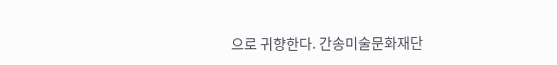으로 귀향한다. 간송미술문화재단